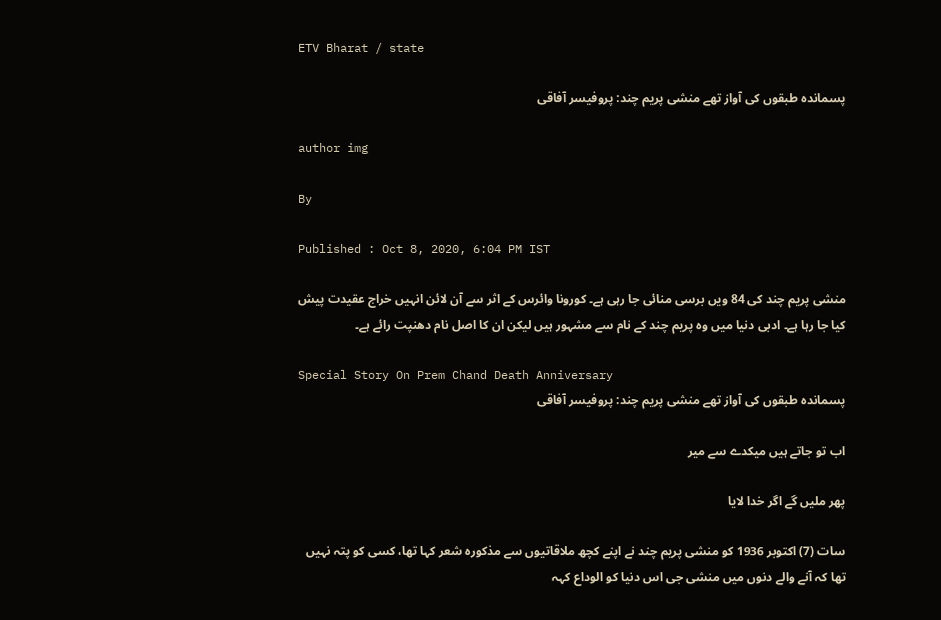ETV Bharat / state

پسماندہ طبقوں کی آواز تھے منشی پریم چند: پروفیسر آفاقی

author img

By

Published : Oct 8, 2020, 6:04 PM IST

منشی پریم چند کی 84 ویں برسی منائی جا رہی ہے۔ کورونا وائرس کے اثر سے آن لائن انہیں خراج عقیدت پیش کیا جا رہا ہے۔ ادبی دنیا میں وہ پریم چند کے نام سے مشہور ہیں لیکن ان کا اصل نام دھنپت رائے ہے۔

Special Story On Prem Chand Death Anniversary
پسماندہ طبقوں کی آواز تھے منشی پریم چند: پروفیسر آفاقی

اب تو جاتے ہیں میکدے سے میر

پھر ملیں گے اگر خدا لایا

سات (7) اکتوبر 1936 کو منشی پریم چند نے اپنے کچھ ملاقاتیوں سے مذکورہ شعر کہا تھا، کسی کو پتہ نہیں تھا کہ آنے والے دنوں میں منشی جی اس دنیا کو الوداع کہہ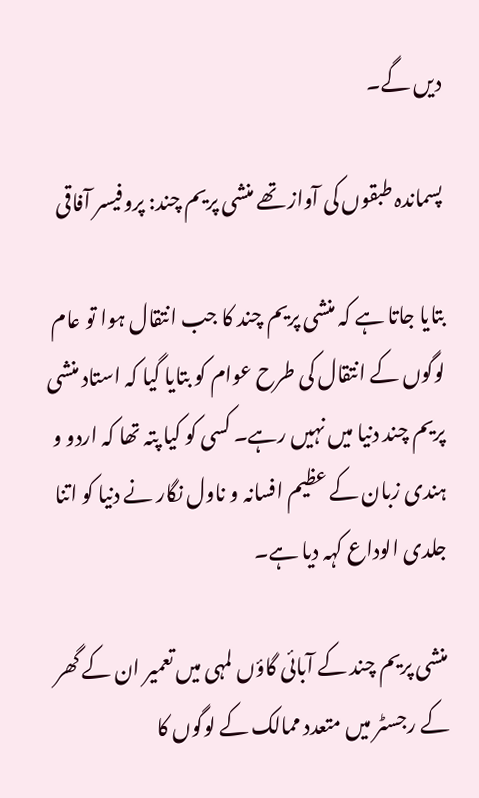دیں گے۔

پسماندہ طبقوں کی آواز تھے منشی پریم چند: پروفیسر آفاقی

بتایا جاتا ہے کہ منشی پریم چند کا جب انتقال ہوا تو عام لوگوں کے انتقال کی طرح عوام کو بتایا گیا کہ استاد منشی پریم چند دنیا میں نہیں رہے۔ کسی کو کیا پتہ تھا کہ اردو و ہندی زبان کے عظیم افسانہ و ناول نگار نے دنیا کو اتنا جلدی الوداع کہہ دیا ہے۔

منشی پریم چند کے آبائی گاؤں لمہی میں تعمیر ان کے گھر کے رجسٹر میں متعدد ممالک کے لوگوں کا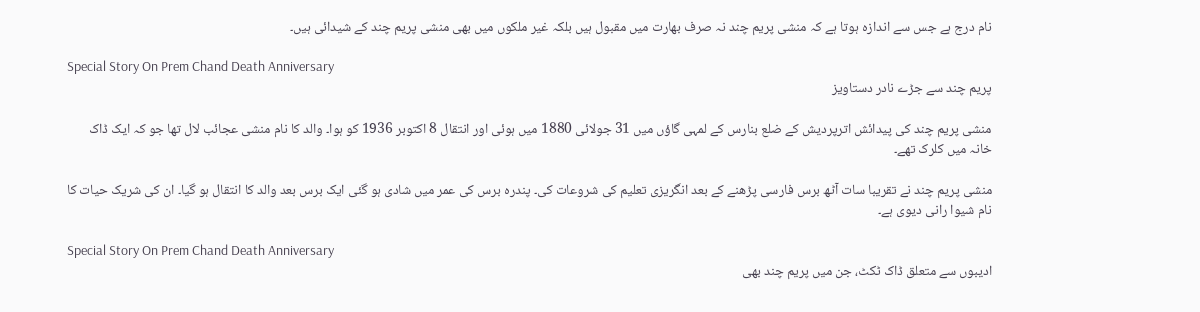نام درج ہے جس سے اندازہ ہوتا ہے کہ منشی پریم چند نہ صرف بھارت میں مقبول ہیں بلکہ غیر ملکوں میں بھی منشی پریم چند کے شیدائی ہیں۔

Special Story On Prem Chand Death Anniversary
پریم چند سے جڑے نادر دستاویز

منشی پریم چند کی پیدائش اترپردیش کے ضلع بنارس کے لمہی گاؤں میں 31 جولائی 1880 میں ہوئی اور انتقال 8 اکتوبر 1936 کو ہوا۔ والد کا نام منشی عجائب لال تھا جو کہ ایک ڈاک خانہ میں کلرک تھے۔

منشی پریم چند نے تقریبا سات آٹھ برس فارسی پڑھنے کے بعد انگریزی تعلیم کی شروعات کی۔ پندرہ برس کی عمر میں شادی ہو گئی ایک برس بعد والد کا انتقال ہو گیا۔ ان کی شریک حیات کا نام شیوا رانی دیوی ہے۔

Special Story On Prem Chand Death Anniversary
ادیبوں سے متعلق ڈاک ٹکٹ، جن میں پریم چند بھی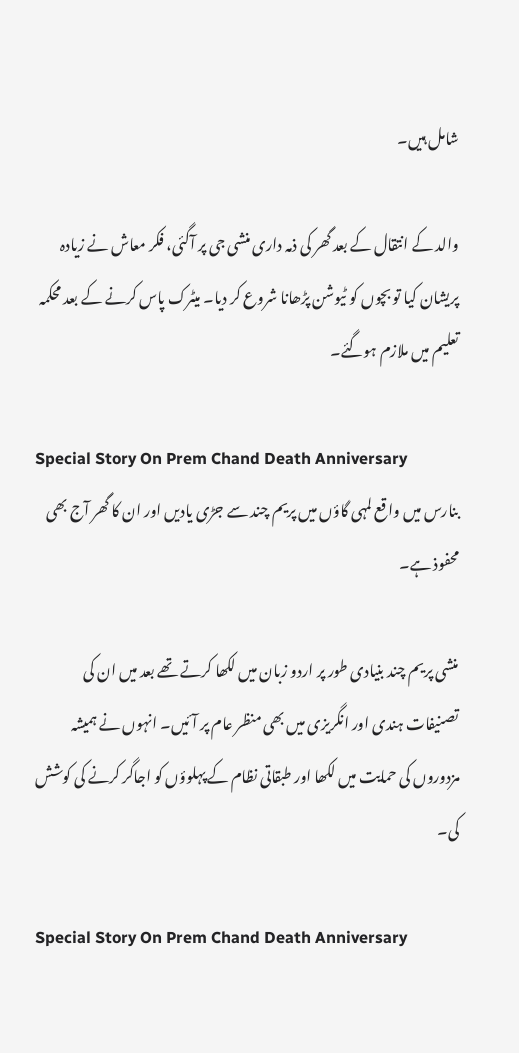شامل ہیں۔

والد کے انتقال کے بعد گھر کی ذمہ داری منشی جی پر آگئی، فکر معاش نے زیادہ پریشان کیا تو بچوں کو ٹیوشن پڑھانا شروع کر دیا۔ میٹرک پاس کرنے کے بعد محکمہ تعلیم میں ملازم ہوگئے۔

Special Story On Prem Chand Death Anniversary
بنارس میں واقع لمہی گاؤں میں پریم چند سے جڑی یادیں اور ان کا گھر آج بھی محفوذ ہے۔

منشی پریم چند بنیادی طور پر اردو زبان میں لکھا کرتے تھے بعد میں ان کی تصنیفات ہندی اور انگریزی میں بھی منظر عام پر آئیں۔ انہوں نے ہمیشہ مزدوروں کی حمایت میں لکھا اور طبقاتی نظام کے پہلوؤں کو اجاگر کرنے کی کوشش کی۔

Special Story On Prem Chand Death Anniversary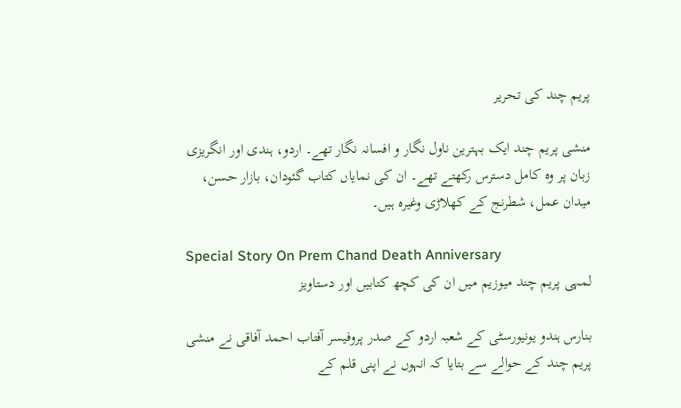پریم چند کی تحریر

منشی پریم چند ایک بہترین ناول نگار و افسانہ نگار تھے۔ اردو، ہندی اور انگریزی زبان پر وہ کامل دسترس رکھتے تھے۔ ان کی نمایاں کتاب گئودان، بازار حسن، میدان عمل، شطرنج کے کھلاڑی وغیرہ ہیں۔

Special Story On Prem Chand Death Anniversary
لمہی پریم چند میوزیم میں ان کی کچھ کتابیں اور دستاویز

بنارس ہندو یونیورسٹی کے شعبہ اردو کے صدر پروفیسر آفتاب احمد آفاقی نے منشی پریم چند کے حوالے سے بتایا کہ انہوں نے اپنی قلم کے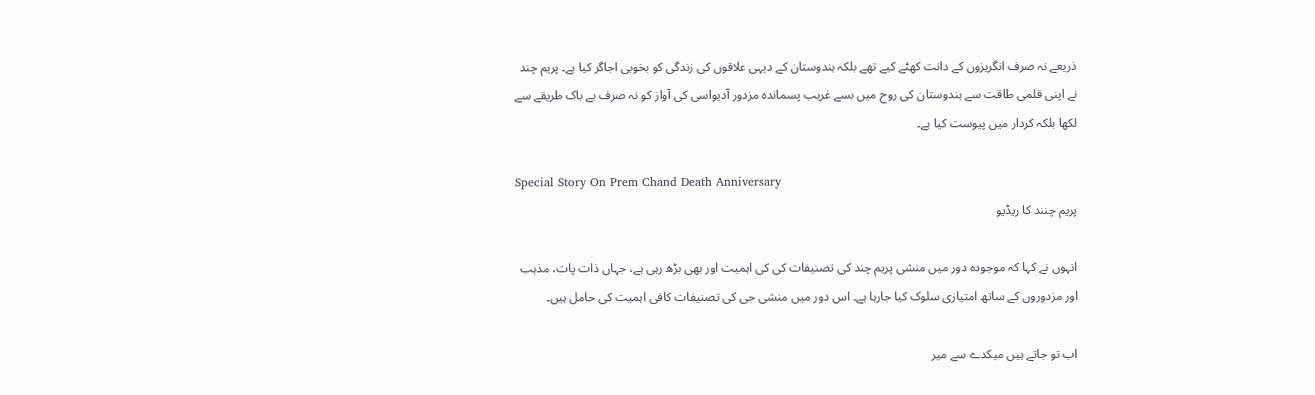ذریعے نہ صرف انگریزوں کے دانت کھٹے کیے تھے بلکہ ہندوستان کے دیہی علاقوں کی زندگی کو بخوبی اجاگر کیا ہے۔ پریم چند نے اپنی قلمی طاقت سے ہندوستان کی روح میں بسے غریب پسماندہ مزدور آدیواسی کی آواز کو نہ صرف بے باک طریقے سے لکھا بلکہ کردار میں پیوست کیا ہے۔

Special Story On Prem Chand Death Anniversary
پریم چنند کا ریڈیو

انہوں نے کہا کہ موجودہ دور میں منشی پریم چند کی تصنیفات کی کی اہمیت اور بھی بڑھ رہی ہے، جہاں ذات پات، مذہب اور مزدوروں کے ساتھ امتیازی سلوک کیا جارہا ہے۔ اس دور میں منشی جی کی تصنیفات کافی اہمیت کی حامل ہیں۔

اب تو جاتے ہیں میکدے سے میر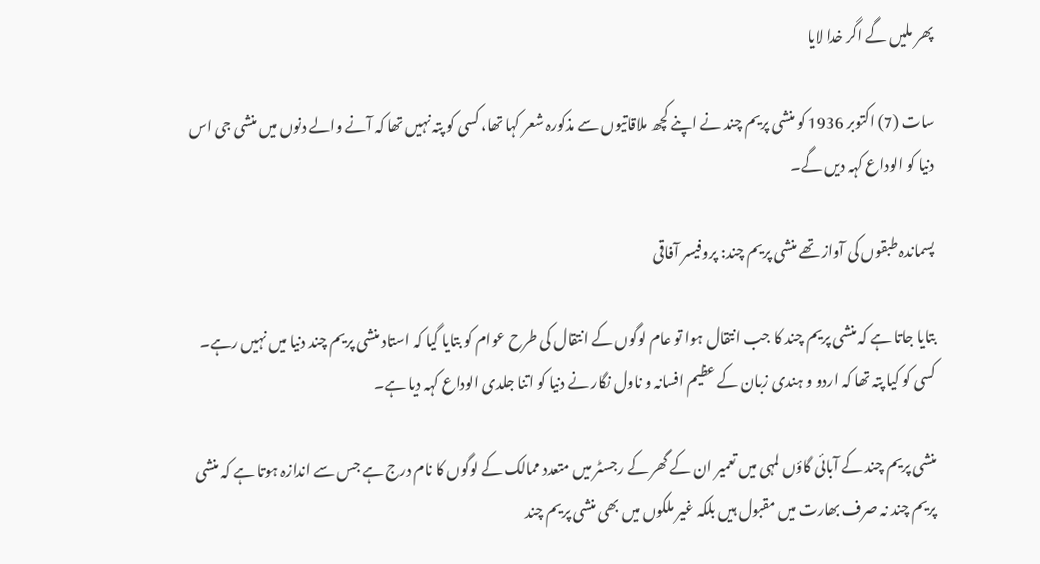پھر ملیں گے اگر خدا لایا

سات (7) اکتوبر 1936 کو منشی پریم چند نے اپنے کچھ ملاقاتیوں سے مذکورہ شعر کہا تھا، کسی کو پتہ نہیں تھا کہ آنے والے دنوں میں منشی جی اس دنیا کو الوداع کہہ دیں گے۔

پسماندہ طبقوں کی آواز تھے منشی پریم چند: پروفیسر آفاقی

بتایا جاتا ہے کہ منشی پریم چند کا جب انتقال ہوا تو عام لوگوں کے انتقال کی طرح عوام کو بتایا گیا کہ استاد منشی پریم چند دنیا میں نہیں رہے۔ کسی کو کیا پتہ تھا کہ اردو و ہندی زبان کے عظیم افسانہ و ناول نگار نے دنیا کو اتنا جلدی الوداع کہہ دیا ہے۔

منشی پریم چند کے آبائی گاؤں لمہی میں تعمیر ان کے گھر کے رجسٹر میں متعدد ممالک کے لوگوں کا نام درج ہے جس سے اندازہ ہوتا ہے کہ منشی پریم چند نہ صرف بھارت میں مقبول ہیں بلکہ غیر ملکوں میں بھی منشی پریم چند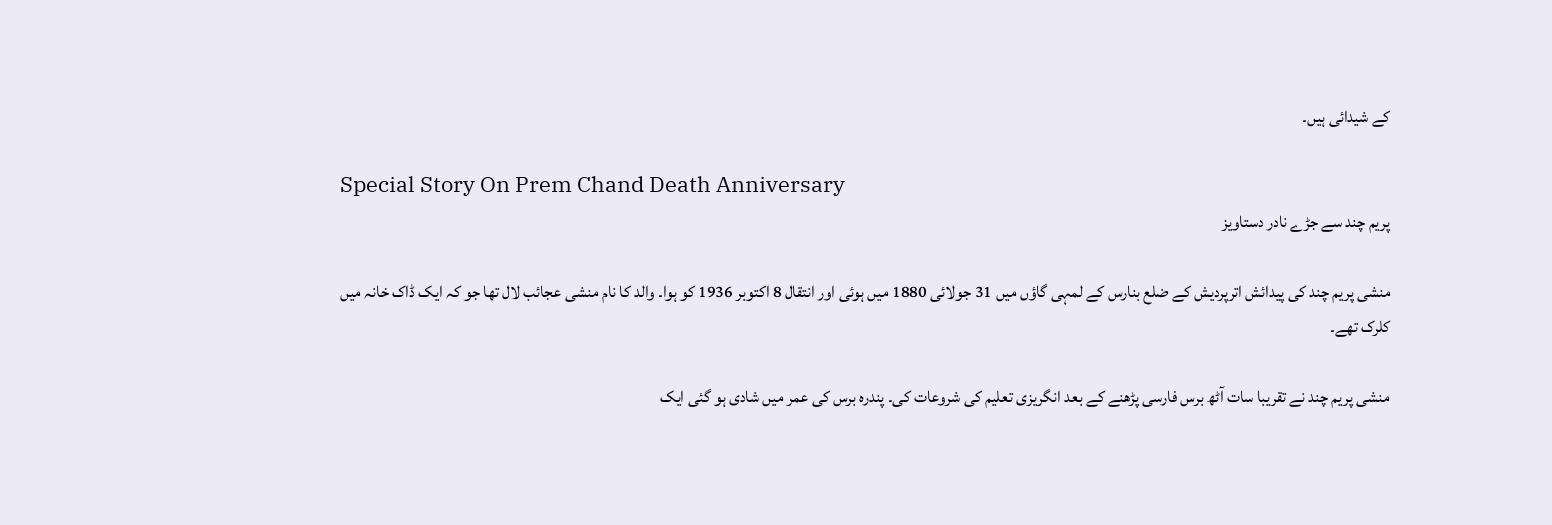کے شیدائی ہیں۔

Special Story On Prem Chand Death Anniversary
پریم چند سے جڑے نادر دستاویز

منشی پریم چند کی پیدائش اترپردیش کے ضلع بنارس کے لمہی گاؤں میں 31 جولائی 1880 میں ہوئی اور انتقال 8 اکتوبر 1936 کو ہوا۔ والد کا نام منشی عجائب لال تھا جو کہ ایک ڈاک خانہ میں کلرک تھے۔

منشی پریم چند نے تقریبا سات آٹھ برس فارسی پڑھنے کے بعد انگریزی تعلیم کی شروعات کی۔ پندرہ برس کی عمر میں شادی ہو گئی ایک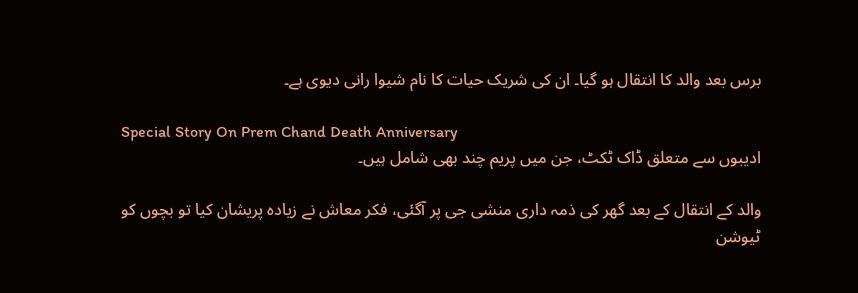برس بعد والد کا انتقال ہو گیا۔ ان کی شریک حیات کا نام شیوا رانی دیوی ہے۔

Special Story On Prem Chand Death Anniversary
ادیبوں سے متعلق ڈاک ٹکٹ، جن میں پریم چند بھی شامل ہیں۔

والد کے انتقال کے بعد گھر کی ذمہ داری منشی جی پر آگئی، فکر معاش نے زیادہ پریشان کیا تو بچوں کو ٹیوشن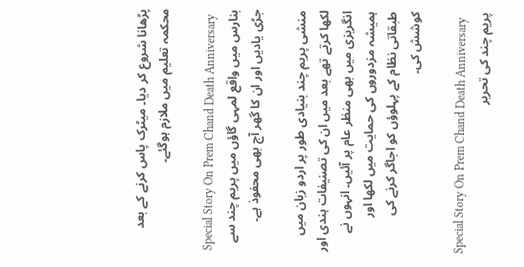پڑھانا شروع کر دیا۔ میٹرک پاس کرنے کے بعد محکمہ تعلیم میں ملازم ہوگئے۔

Special Story On Prem Chand Death Anniversary
بنارس میں واقع لمہی گاؤں میں پریم چند سے جڑی یادیں اور ان کا گھر آج بھی محفوذ ہے۔

منشی پریم چند بنیادی طور پر اردو زبان میں لکھا کرتے تھے بعد میں ان کی تصنیفات ہندی اور انگریزی میں بھی منظر عام پر آئیں۔ انہوں نے ہمیشہ مزدوروں کی حمایت میں لکھا اور طبقاتی نظام کے پہلوؤں کو اجاگر کرنے کی کوشش کی۔

Special Story On Prem Chand Death Anniversary
پریم چند کی تحریر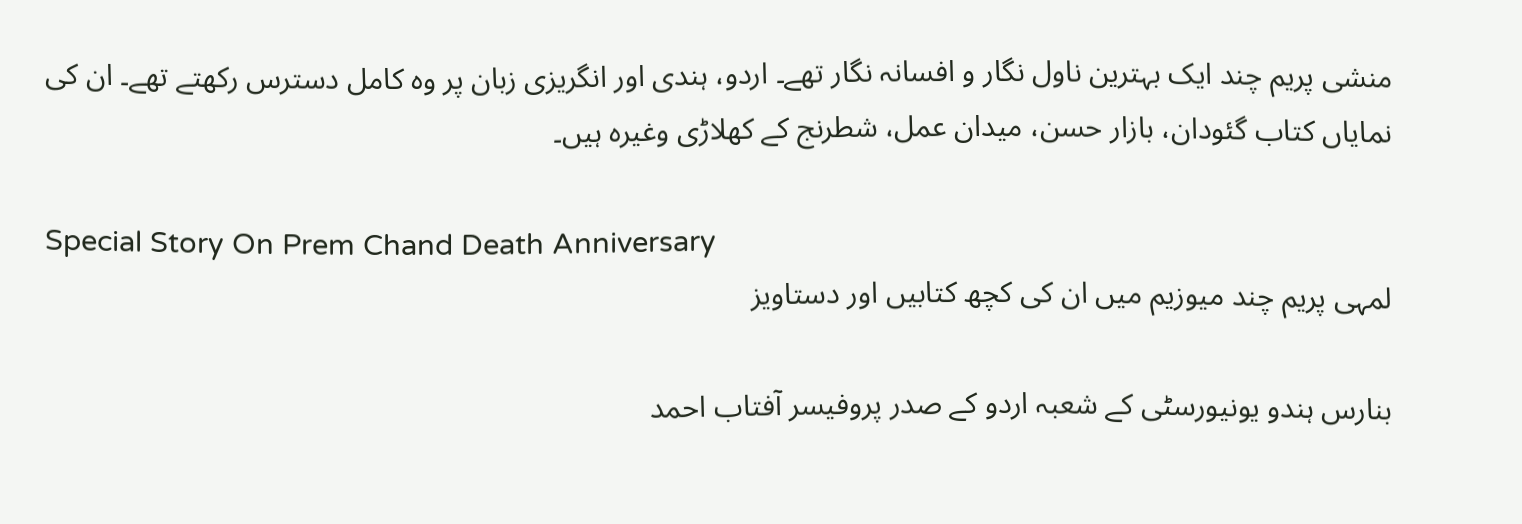منشی پریم چند ایک بہترین ناول نگار و افسانہ نگار تھے۔ اردو، ہندی اور انگریزی زبان پر وہ کامل دسترس رکھتے تھے۔ ان کی نمایاں کتاب گئودان، بازار حسن، میدان عمل، شطرنج کے کھلاڑی وغیرہ ہیں۔

Special Story On Prem Chand Death Anniversary
لمہی پریم چند میوزیم میں ان کی کچھ کتابیں اور دستاویز

بنارس ہندو یونیورسٹی کے شعبہ اردو کے صدر پروفیسر آفتاب احمد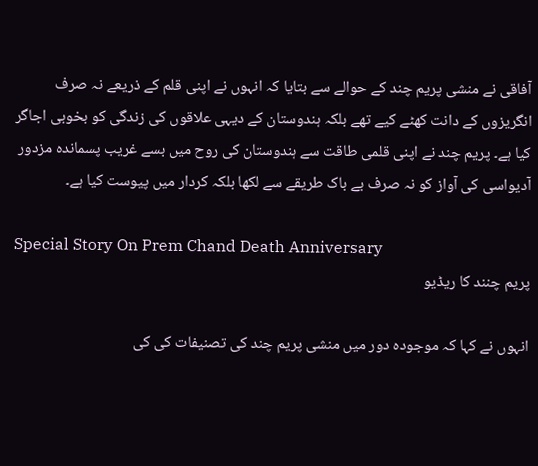آفاقی نے منشی پریم چند کے حوالے سے بتایا کہ انہوں نے اپنی قلم کے ذریعے نہ صرف انگریزوں کے دانت کھٹے کیے تھے بلکہ ہندوستان کے دیہی علاقوں کی زندگی کو بخوبی اجاگر کیا ہے۔ پریم چند نے اپنی قلمی طاقت سے ہندوستان کی روح میں بسے غریب پسماندہ مزدور آدیواسی کی آواز کو نہ صرف بے باک طریقے سے لکھا بلکہ کردار میں پیوست کیا ہے۔

Special Story On Prem Chand Death Anniversary
پریم چنند کا ریڈیو

انہوں نے کہا کہ موجودہ دور میں منشی پریم چند کی تصنیفات کی کی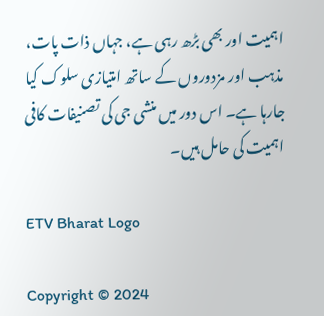اہمیت اور بھی بڑھ رہی ہے، جہاں ذات پات، مذہب اور مزدوروں کے ساتھ امتیازی سلوک کیا جارہا ہے۔ اس دور میں منشی جی کی تصنیفات کافی اہمیت کی حامل ہیں۔

ETV Bharat Logo

Copyright © 2024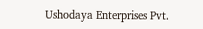Ushodaya Enterprises Pvt.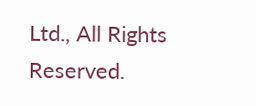Ltd., All Rights Reserved.